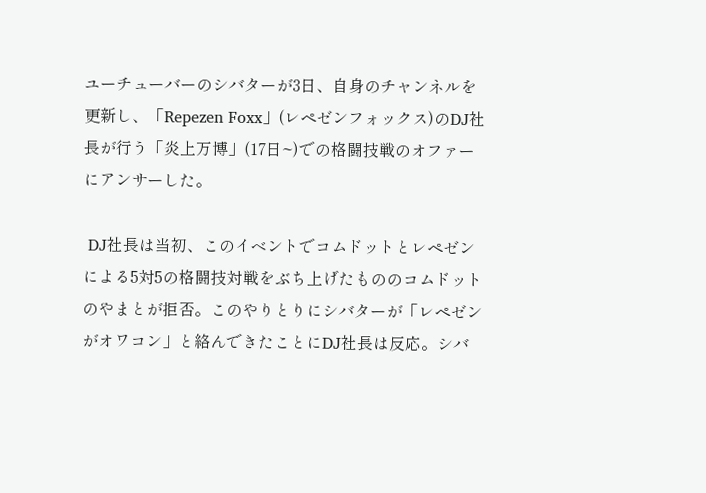ユーチューバーのシバターが3日、自身のチャンネルを更新し、「Repezen Foxx」(レペゼンフォックス)のDJ社長が行う「炎上万博」(17日~)での格闘技戦のオファーにアンサーした。

 DJ社長は当初、このイベントでコムドットとレペゼンによる5対5の格闘技対戦をぶち上げたもののコムドットのやまとが拒否。このやりとりにシバターが「レペゼンがオワコン」と絡んできたことにDJ社長は反応。シバ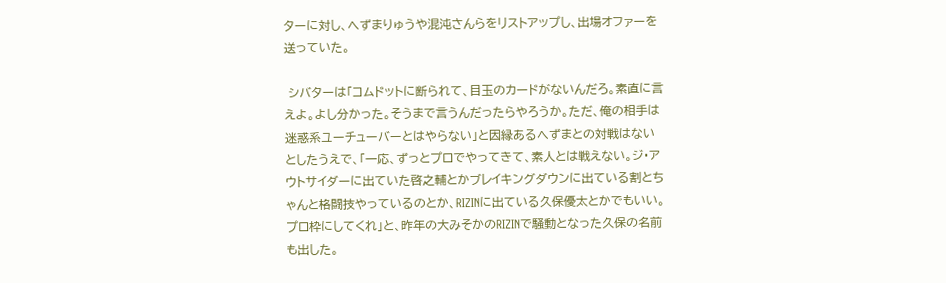ターに対し、へずまりゅうや混沌さんらをリストアップし、出場オファーを送っていた。

 シバターは「コムドットに断られて、目玉のカードがないんだろ。素直に言えよ。よし分かった。そうまで言うんだったらやろうか。ただ、俺の相手は迷惑系ユーチューバーとはやらない」と因縁あるへずまとの対戦はないとしたうえで、「一応、ずっとプロでやってきて、素人とは戦えない。ジ・アウトサイダーに出ていた啓之輔とかブレイキングダウンに出ている割とちゃんと格闘技やっているのとか、RIZINに出ている久保優太とかでもいい。プロ枠にしてくれ」と、昨年の大みそかのRIZINで騒動となった久保の名前も出した。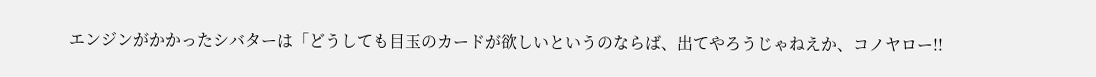エンジンがかかったシバターは「どうしても目玉のカードが欲しいというのならば、出てやろうじゃねえか、コノヤロー!!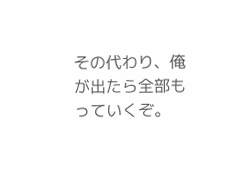その代わり、俺が出たら全部もっていくぞ。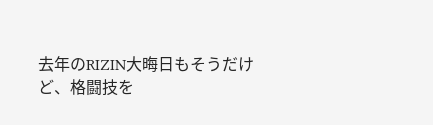去年のRIZIN大晦日もそうだけど、格闘技を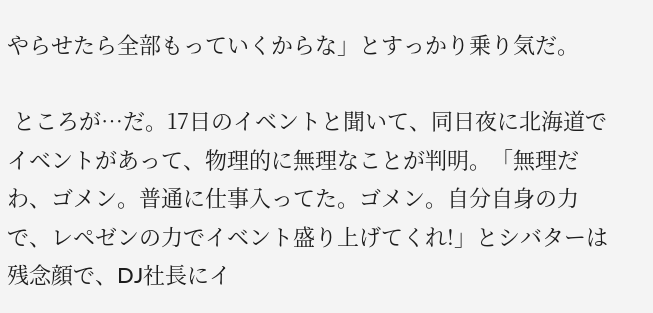やらせたら全部もっていくからな」とすっかり乗り気だ。

 ところが…だ。17日のイベントと聞いて、同日夜に北海道でイベントがあって、物理的に無理なことが判明。「無理だわ、ゴメン。普通に仕事入ってた。ゴメン。自分自身の力で、レペゼンの力でイベント盛り上げてくれ!」とシバターは残念顔で、DJ社長にイ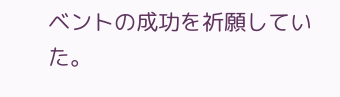ベントの成功を祈願していた。